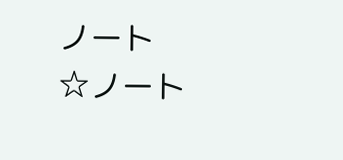ノート
☆ノート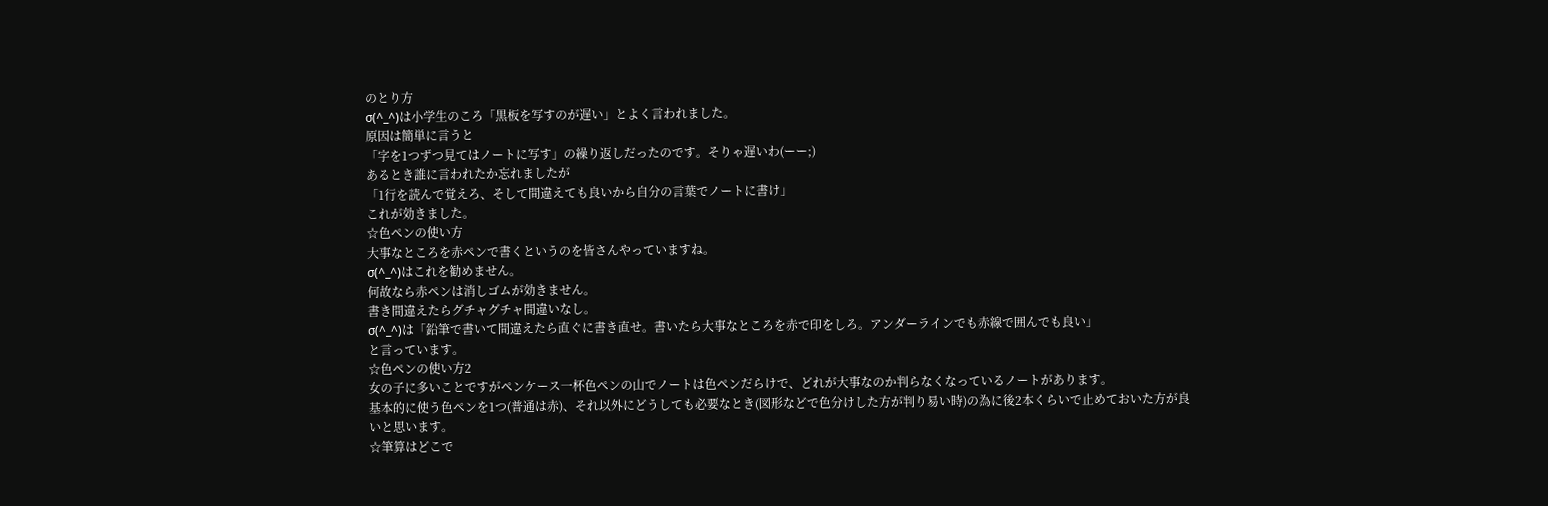のとり方
σ(^_^)は小学生のころ「黒板を写すのが遅い」とよく言われました。
原因は簡単に言うと
「字を1つずつ見てはノートに写す」の繰り返しだったのです。そりゃ遅いわ(ーー;)
あるとき誰に言われたか忘れましたが
「1行を読んで覚えろ、そして間違えても良いから自分の言葉でノートに書け」
これが効きました。
☆色ペンの使い方
大事なところを赤ペンで書くというのを皆さんやっていますね。
σ(^_^)はこれを勧めません。
何故なら赤ペンは消しゴムが効きません。
書き間違えたらグチャグチャ間違いなし。
σ(^_^)は「鉛筆で書いて間違えたら直ぐに書き直せ。書いたら大事なところを赤で印をしろ。アンダーラインでも赤線で囲んでも良い」
と言っています。
☆色ペンの使い方2
女の子に多いことですがペンケース一杯色ペンの山でノートは色ペンだらけで、どれが大事なのか判らなくなっているノートがあります。
基本的に使う色ペンを1つ(普通は赤)、それ以外にどうしても必要なとき(図形などで色分けした方が判り易い時)の為に後2本くらいで止めておいた方が良いと思います。
☆筆算はどこで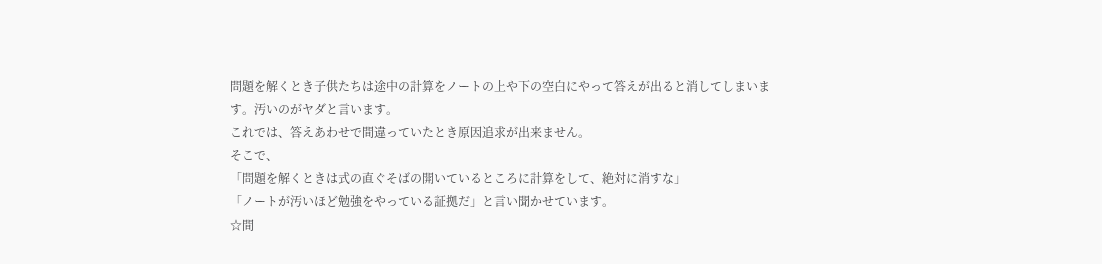問題を解くとき子供たちは途中の計算をノートの上や下の空白にやって答えが出ると消してしまいます。汚いのがヤダと言います。
これでは、答えあわせで間違っていたとき原因追求が出来ません。
そこで、
「問題を解くときは式の直ぐそばの開いているところに計算をして、絶対に消すな」
「ノートが汚いほど勉強をやっている証拠だ」と言い聞かせています。
☆間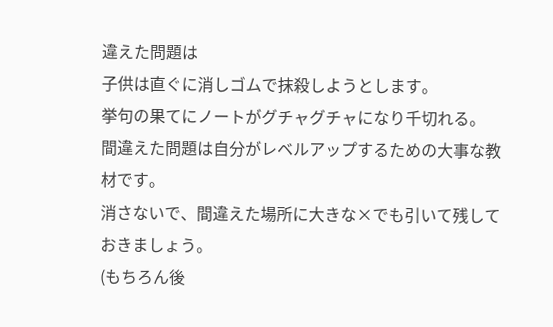違えた問題は
子供は直ぐに消しゴムで抹殺しようとします。
挙句の果てにノートがグチャグチャになり千切れる。
間違えた問題は自分がレベルアップするための大事な教材です。
消さないで、間違えた場所に大きな×でも引いて残しておきましょう。
(もちろん後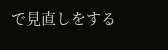で見直しをする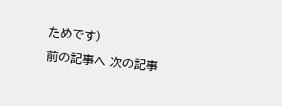ためです)
前の記事へ 次の記事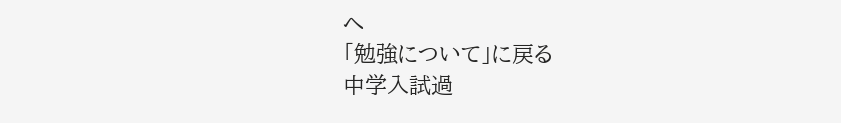へ
「勉強について」に戻る
中学入試過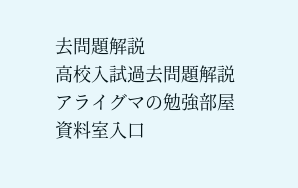去問題解説
高校入試過去問題解説
アライグマの勉強部屋資料室入口